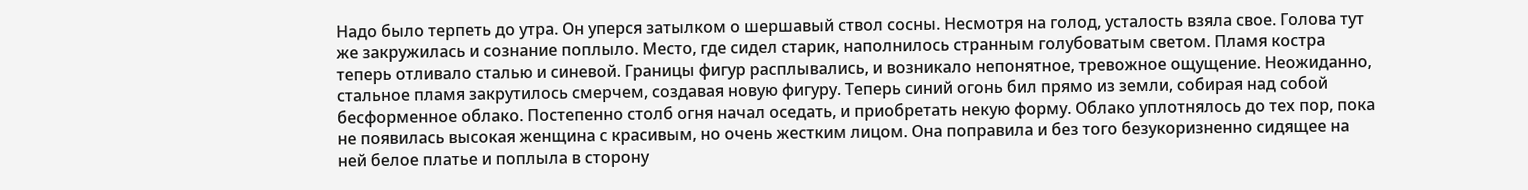Надо было терпеть до утра. Он уперся затылком о шершавый ствол сосны. Несмотря на голод, усталость взяла свое. Голова тут же закружилась и сознание поплыло. Место, где сидел старик, наполнилось странным голубоватым светом. Пламя костра теперь отливало сталью и синевой. Границы фигур расплывались, и возникало непонятное, тревожное ощущение. Неожиданно, стальное пламя закрутилось смерчем, создавая новую фигуру. Теперь синий огонь бил прямо из земли, собирая над собой бесформенное облако. Постепенно столб огня начал оседать, и приобретать некую форму. Облако уплотнялось до тех пор, пока не появилась высокая женщина с красивым, но очень жестким лицом. Она поправила и без того безукоризненно сидящее на ней белое платье и поплыла в сторону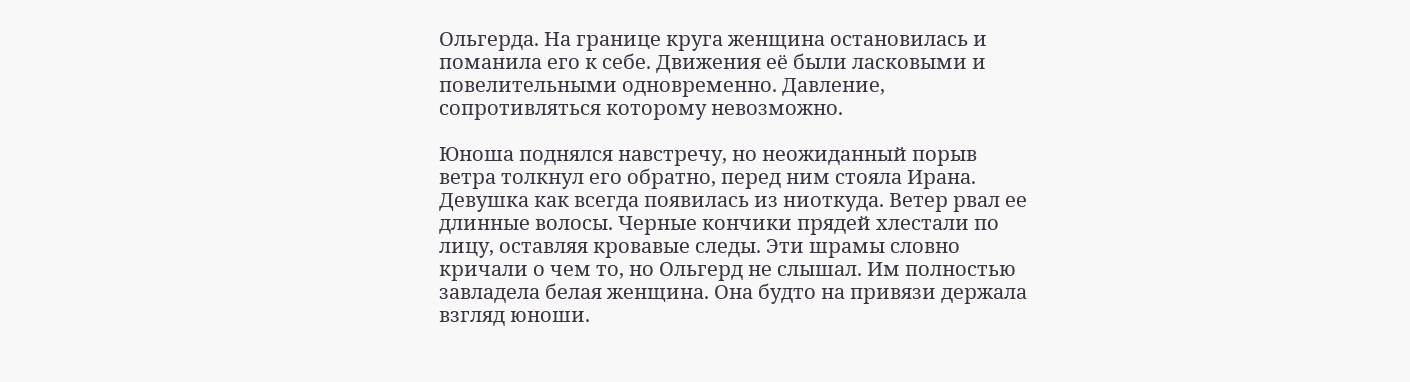Ольгерда. На границе круга женщина остановилась и поманила его к себе. Движения её были ласковыми и повелительными одновременно. Давление, сопротивляться которому невозможно.

Юноша поднялся навстречу, но неожиданный порыв ветра толкнул его обратно, перед ним стояла Ирана. Девушка как всегда появилась из ниоткуда. Ветер рвал ее длинные волосы. Черные кончики прядей хлестали по лицу, оставляя кровавые следы. Эти шрамы словно кричали о чем то, но Ольгерд не слышал. Им полностью завладела белая женщина. Она будто на привязи держала взгляд юноши.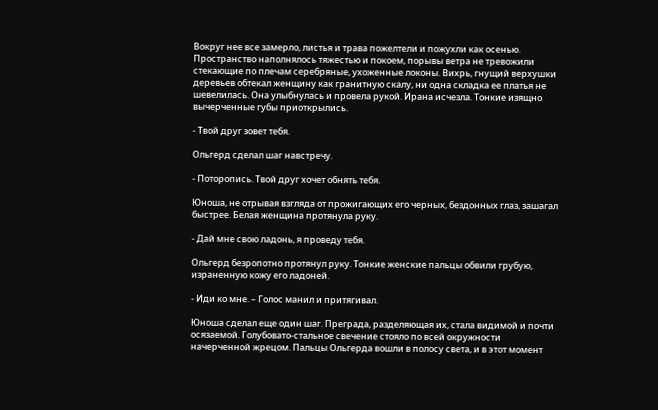Вокруг нее все замерло, листья и трава пожелтели и пожухли как осенью. Пространство наполнялось тяжестью и покоем, порывы ветра не тревожили стекающие по плечам серебряные, ухоженные локоны. Вихрь, гнущий верхушки деревьев обтекал женщину как гранитную скалу, ни одна складка ее платья не шевелилась. Она улыбнулась и провела рукой. Ирана исчезла. Тонкие изящно вычерченные губы приоткрылись.

- Твой друг зовет тебя.

Ольгерд сделал шаг навстречу.

- Поторопись. Твой друг хочет обнять тебя.

Юноша, не отрывая взгляда от прожигающих его черных, бездонных глаз, зашагал быстрее. Белая женщина протянула руку.

- Дай мне свою ладонь, я проведу тебя.

Ольгерд безропотно протянул руку. Тонкие женские пальцы обвили грубую, израненную кожу его ладоней.

- Иди ко мне. – Голос манил и притягивал.

Юноша сделал еще один шаг. Преграда, разделяющая их, стала видимой и почти осязаемой. Голубовато-стальное свечение стояло по всей окружности начерченной жрецом. Пальцы Ольгерда вошли в полосу света, и в этот момент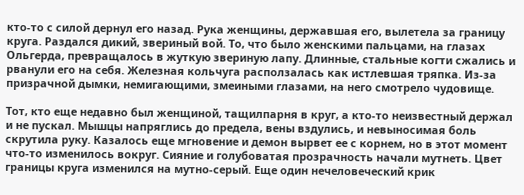кто-то с силой дернул его назад. Рука женщины, державшая его, вылетела за границу круга. Раздался дикий, звериный вой. То, что было женскими пальцами, на глазах Ольгерда, превращалось в жуткую звериную лапу. Длинные, стальные когти сжались и рванули его на себя. Железная кольчуга расползалась как истлевшая тряпка. Из-за призрачной дымки, немигающими, змеиными глазами, на него смотрело чудовище.

Тот, кто еще недавно был женщиной, тащилпарня в круг, а кто-то неизвестный держал и не пускал. Мышцы напряглись до предела, вены вздулись, и невыносимая боль скрутила руку. Казалось еще мгновение и демон вырвет ее с корнем, но в этот момент что-то изменилось вокруг. Сияние и голубоватая прозрачность начали мутнеть. Цвет границы круга изменился на мутно-серый. Еще один нечеловеческий крик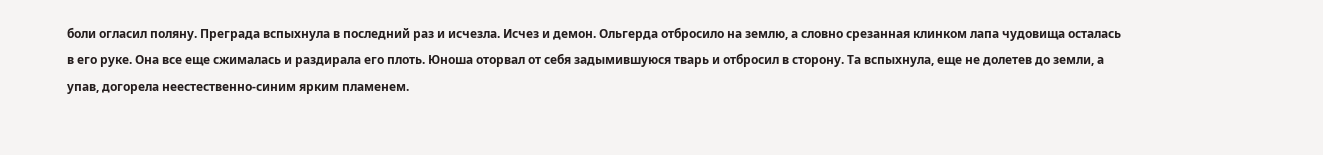боли огласил поляну. Преграда вспыхнула в последний раз и исчезла. Исчез и демон. Ольгерда отбросило на землю, а словно срезанная клинком лапа чудовища осталась в его руке. Она все еще сжималась и раздирала его плоть. Юноша оторвал от себя задымившуюся тварь и отбросил в сторону. Та вспыхнула, еще не долетев до земли, а упав, догорела неестественно-синим ярким пламенем.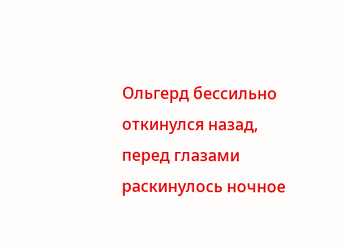Ольгерд бессильно откинулся назад, перед глазами раскинулось ночное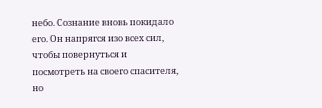небо. Сознание вновь покидало его. Он напрягся изо всех сил, чтобы повернуться и посмотреть на своего спасителя, но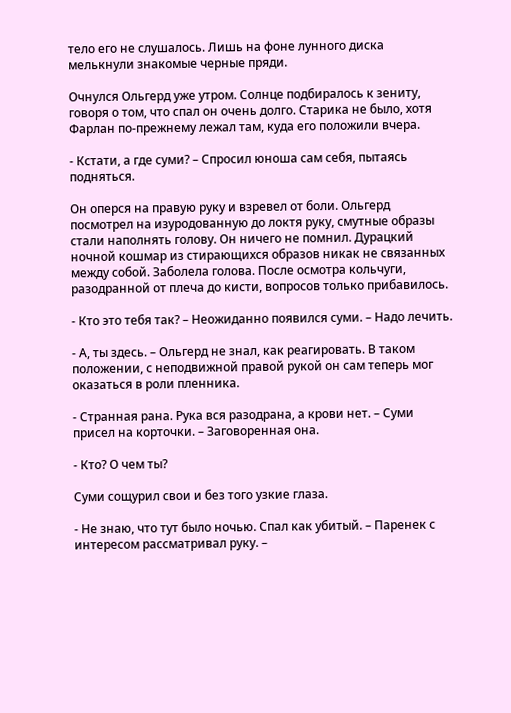тело его не слушалось. Лишь на фоне лунного диска мелькнули знакомые черные пряди.

Очнулся Ольгерд уже утром. Солнце подбиралось к зениту, говоря о том, что спал он очень долго. Старика не было, хотя Фарлан по-прежнему лежал там, куда его положили вчера.

- Кстати, а где суми? – Спросил юноша сам себя, пытаясь подняться.

Он оперся на правую руку и взревел от боли. Ольгерд посмотрел на изуродованную до локтя руку, смутные образы стали наполнять голову. Он ничего не помнил. Дурацкий ночной кошмар из стирающихся образов никак не связанных между собой. Заболела голова. После осмотра кольчуги, разодранной от плеча до кисти, вопросов только прибавилось.

- Кто это тебя так? – Неожиданно появился суми. – Надо лечить.

- А, ты здесь. – Ольгерд не знал, как реагировать. В таком положении, с неподвижной правой рукой он сам теперь мог оказаться в роли пленника.

- Странная рана. Рука вся разодрана, а крови нет. – Суми присел на корточки. – Заговоренная она.

- Кто? О чем ты?

Суми сощурил свои и без того узкие глаза.

- Не знаю, что тут было ночью. Спал как убитый. – Паренек с интересом рассматривал руку. –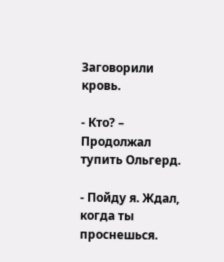Заговорили кровь.

- Кто? – Продолжал тупить Ольгерд.

- Пойду я. Ждал, когда ты проснешься.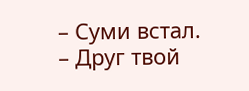– Суми встал. – Друг твой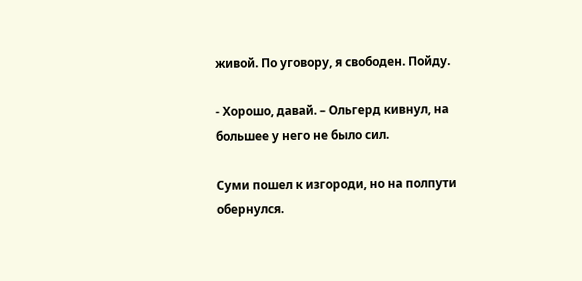живой. По уговору, я свободен. Пойду.

- Хорошо, давай. – Ольгерд кивнул, на большее у него не было сил.

Суми пошел к изгороди, но на полпути обернулся.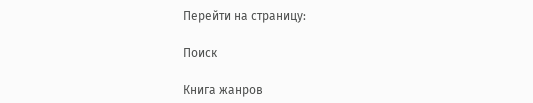Перейти на страницу:

Поиск

Книга жанров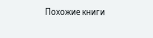Похожие книги